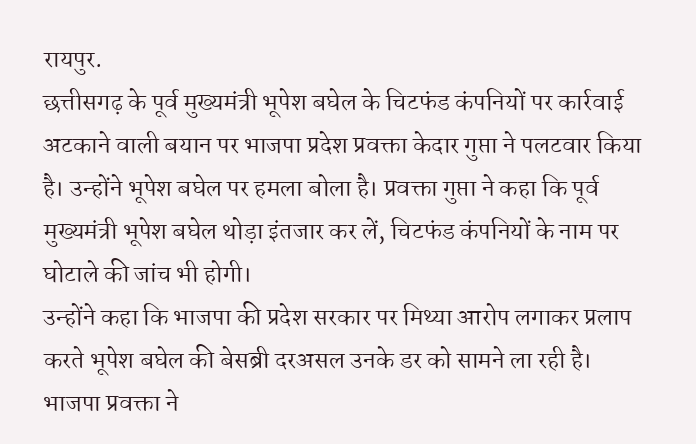रायपुर.
छत्तीसगढ़ के पूर्व मुख्यमंत्री भूपेश बघेल के चिटफंड कंपनियों पर कार्रवाई अटकाने वाली बयान पर भाजपा प्रदेश प्रवक्ता केदार गुप्ता ने पलटवार किया है। उन्होंने भूपेश बघेल पर हमला बोला है। प्रवक्ता गुप्ता ने कहा कि पूर्व मुख्यमंत्री भूपेश बघेल थोड़ा इंतजार कर लें, चिटफंड कंपनियों के नाम पर घोटाले की जांच भी होगी।
उन्होंने कहा कि भाजपा की प्रदेश सरकार पर मिथ्या आरोप लगाकर प्रलाप करते भूपेश बघेल की बेसब्री दरअसल उनके डर को सामने ला रही है। भाजपा प्रवक्ता ने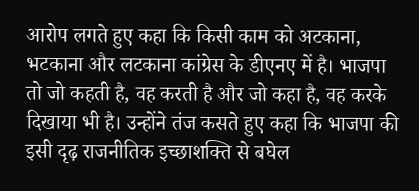आरोप लगते हुए कहा कि किसी काम को अटकाना, भटकाना और लटकाना कांग्रेस के डीएनए में है। भाजपा तो जो कहती है, वह करती है और जो कहा है, वह करके दिखाया भी है। उन्होंने तंज कसते हुए कहा कि भाजपा की इसी दृढ़ राजनीतिक इच्छाशक्ति से बघेल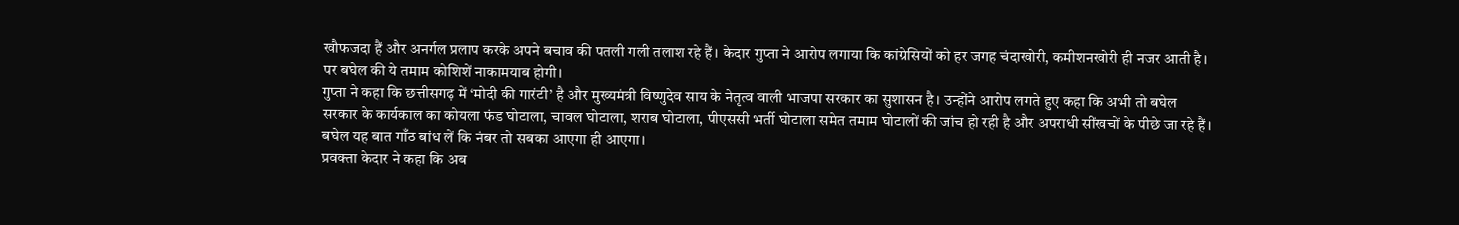खौफजदा हैं और अनर्गल प्रलाप करके अपने बचाव की पतली गली तलाश रहे हैं। केदार गुप्ता ने आरोप लगाया कि कांग्रेसियों को हर जगह चंदाखोरी, कमीशनखोरी ही नजर आती है। पर बघेल की ये तमाम कोशिशें नाकामयाब होगी।
गुप्ता ने कहा कि छत्तीसगढ़ में ‘मोदी की गारंटी’ है और मुख्यमंत्री विष्णुदेव साय के नेतृत्व वाली भाजपा सरकार का सुशासन है। उन्होंने आरोप लगते हुए कहा कि अभी तो बघेल सरकार के कार्यकाल का कोयला फंड घोटाला, चावल घोटाला, शराब घोटाला, पीएससी भर्ती घोटाला समेत तमाम घोटालों की जांच हो रही है और अपराधी सींखचों के पीछे जा रहे हैं। बघेल यह बात गाँठ बांध लें कि नंबर तो सबका आएगा ही आएगा।
प्रवक्ता केदार ने कहा कि अब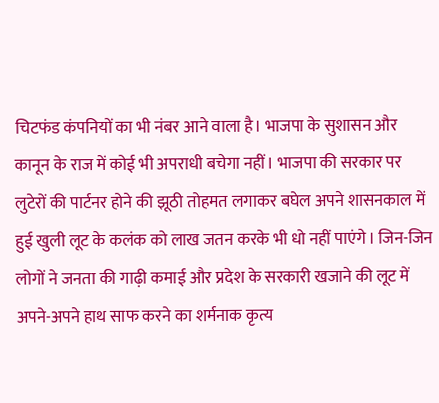चिटफंड कंपनियों का भी नंबर आने वाला है। भाजपा के सुशासन और कानून के राज में कोई भी अपराधी बचेगा नहीं। भाजपा की सरकार पर लुटेरों की पार्टनर होने की झूठी तोहमत लगाकर बघेल अपने शासनकाल में हुई खुली लूट के कलंक को लाख जतन करके भी धो नहीं पाएंगे। जिन-जिन लोगों ने जनता की गाढ़ी कमाई और प्रदेश के सरकारी खजाने की लूट में अपने-अपने हाथ साफ करने का शर्मनाक कृत्य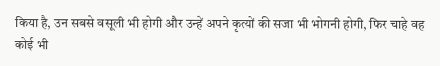किया है, उन सबसे वसूली भी होगी और उन्हें अपने कृत्यों की सजा भी भोगनी होगी, फिर चाहे वह कोई भी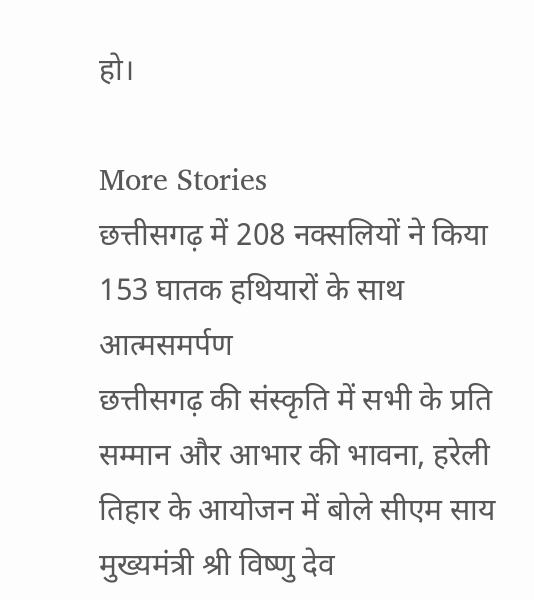हो।

More Stories
छत्तीसगढ़ में 208 नक्सलियों ने किया 153 घातक हथियारों के साथ आत्मसमर्पण
छत्तीसगढ़ की संस्कृति में सभी के प्रति सम्मान और आभार की भावना, हरेली तिहार के आयोजन में बोले सीएम साय
मुख्यमंत्री श्री विष्णु देव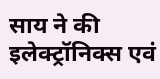साय ने की इलेक्ट्रॉनिक्स एवं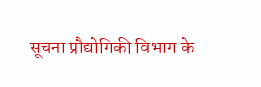सूचना प्रौद्योगिकी विभाग के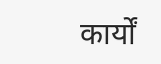कार्यों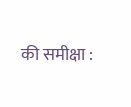की समीक्षा :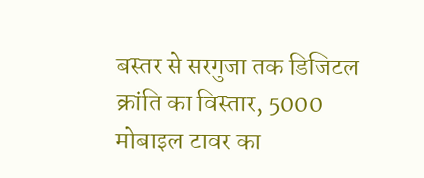बस्तर से सरगुजा तक डिजिटल क्रांति का विस्तार, 5000 मोबाइल टावर का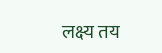लक्ष्य तय